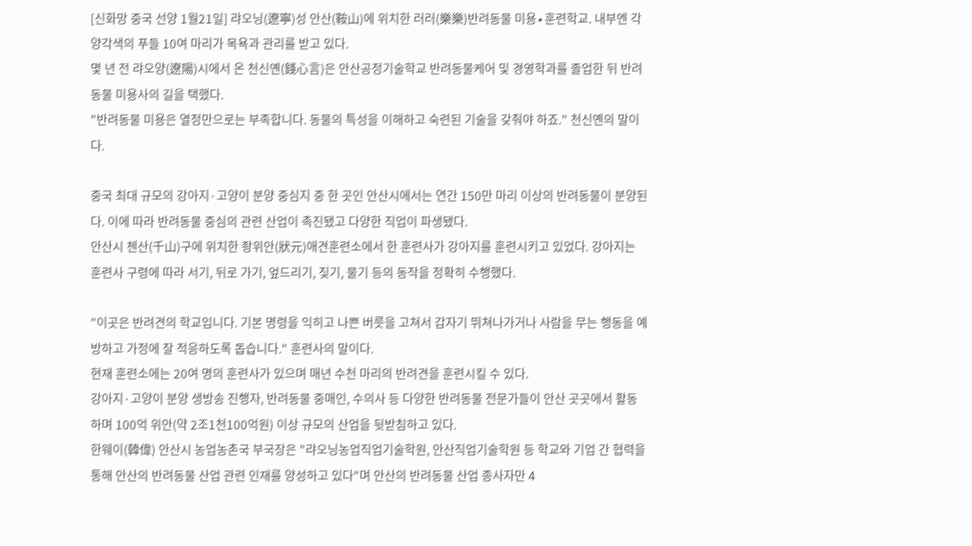[신화망 중국 선양 1월21일] 랴오닝(遼寧)성 안산(鞍山)에 위치한 러러(樂樂)반려동물 미용∙훈련학교. 내부엔 각양각색의 푸들 10여 마리가 목욕과 관리를 받고 있다.
몇 년 전 랴오양(遼陽)시에서 온 천신옌(錢心言)은 안산공정기술학교 반려동물케어 및 경영학과를 졸업한 뒤 반려동물 미용사의 길을 택했다.
"반려동물 미용은 열정만으로는 부족합니다. 동물의 특성을 이해하고 숙련된 기술을 갖춰야 하죠." 천신옌의 말이다.

중국 최대 규모의 강아지·고양이 분양 중심지 중 한 곳인 안산시에서는 연간 150만 마리 이상의 반려동물이 분양된다. 이에 따라 반려동물 중심의 관련 산업이 촉진됐고 다양한 직업이 파생됐다.
안산시 첸산(千山)구에 위치한 좡위안(狀元)애견훈련소에서 한 훈련사가 강아지를 훈련시키고 있었다. 강아지는 훈련사 구령에 따라 서기, 뒤로 가기, 엎드리기, 짖기, 물기 등의 동작을 정확히 수행했다.

"이곳은 반려견의 학교입니다. 기본 명령을 익히고 나쁜 버릇을 고쳐서 갑자기 뛰쳐나가거나 사람을 무는 행동을 예방하고 가정에 잘 적응하도록 돕습니다." 훈련사의 말이다.
현재 훈련소에는 20여 명의 훈련사가 있으며 매년 수천 마리의 반려견을 훈련시킬 수 있다.
강아지·고양이 분양 생방송 진행자, 반려동물 중매인, 수의사 등 다양한 반려동물 전문가들이 안산 곳곳에서 활동하며 100억 위안(약 2조1천100억원) 이상 규모의 산업을 뒷받침하고 있다.
한웨이(韓偉) 안산시 농업농촌국 부국장은 "랴오닝농업직업기술학원, 안산직업기술학원 등 학교와 기업 간 협력을 통해 안산의 반려동물 산업 관련 인재를 양성하고 있다"며 안산의 반려동물 산업 종사자만 4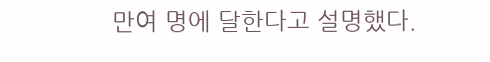만여 명에 달한다고 설명했다.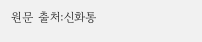원문 출처:신화통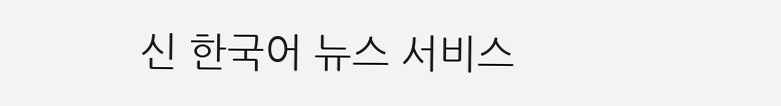신 한국어 뉴스 서비스